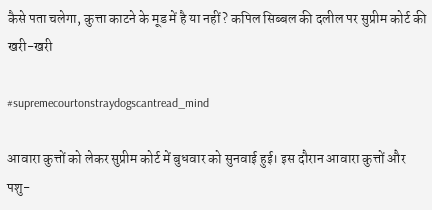कैसे पता चलेगा, कुत्ता काटने के मूड में है या नहीं? कपिल सिब्बल की दलील पर सुप्रीम कोर्ट की खरी-खरी

#supremecourtonstraydogscantread_mind

आवारा कुत्तों को लेकर सुप्रीम कोर्ट में बुधवार को सुनवाई हुई। इस दौरान आवारा कुत्तों और पशु-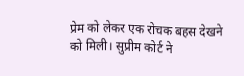प्रेम को लेकर एक रोचक बहस देखने को मिली। सुप्रीम कोर्ट ने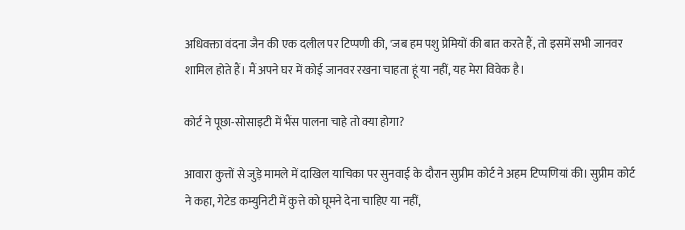अधिवक्ता वंदना जैन की एक दलील पर टिप्पणी की, 'जब हम पशु प्रेमियों की बात करते हैं, तो इसमें सभी जानवर शामिल होते हैं। मैं अपने घर में कोई जानवर रखना चाहता हूं या नहीं, यह मेरा विवेक है।

कोर्ट ने पूछा-सोसाइटी में भैंस पालना चाहे तो क्या होगा?

आवारा कुत्तों से जुड़े मामले में दाखिल याचिका पर सुनवाई के दौरान सुप्रीम कोर्ट ने अहम टिप्पणियां की। सुप्रीम कोर्ट ने कहा, गेटेड कम्युनिटी में कुत्ते को घूमने देना चाहिए या नहीं,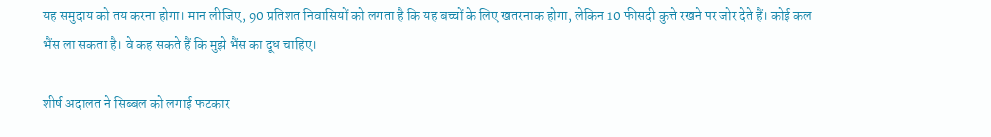यह समुदाय को तय करना होगा। मान लीजिए, 90 प्रतिशत निवासियों को लगता है कि यह बच्चों के लिए खतरनाक होगा, लेकिन 10 फीसदी कुत्ते रखने पर जोर देते हैं। कोई कल भैंस ला सकता है। वे कह सकते हैं कि मुझे भैंस का दूध चाहिए।

शीर्ष अदालत ने सिब्बल को लगाई फटकार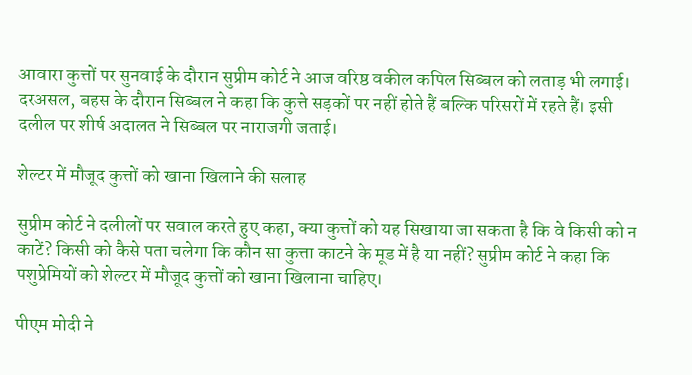आवारा कुत्तों पर सुनवाई के दौरान सुप्रीम कोर्ट ने आज वरिष्ठ वकील कपिल सिब्बल को लताड़ भी लगाई। दरअसल, बहस के दौरान सिब्बल ने कहा कि कुत्ते सड़कों पर नहीं होते हैं बल्कि परिसरों में रहते हैं। इसी दलील पर शीर्ष अदालत ने सिब्बल पर नाराजगी जताई।

शेल्टर में मौजूद कुत्तों को खाना खिलाने की सलाह

सुप्रीम कोर्ट ने दलीलों पर सवाल करते हुए कहा, क्या कुत्तों को यह सिखाया जा सकता है कि वे किसी को न काटें? किसी को कैसे पता चलेगा कि कौन सा कुत्ता काटने के मूड में है या नहीं? सुप्रीम कोर्ट ने कहा कि पशुप्रेमियों को शेल्टर में मौजूद कुत्तों को खाना खिलाना चाहिए।

पीएम मोदी ने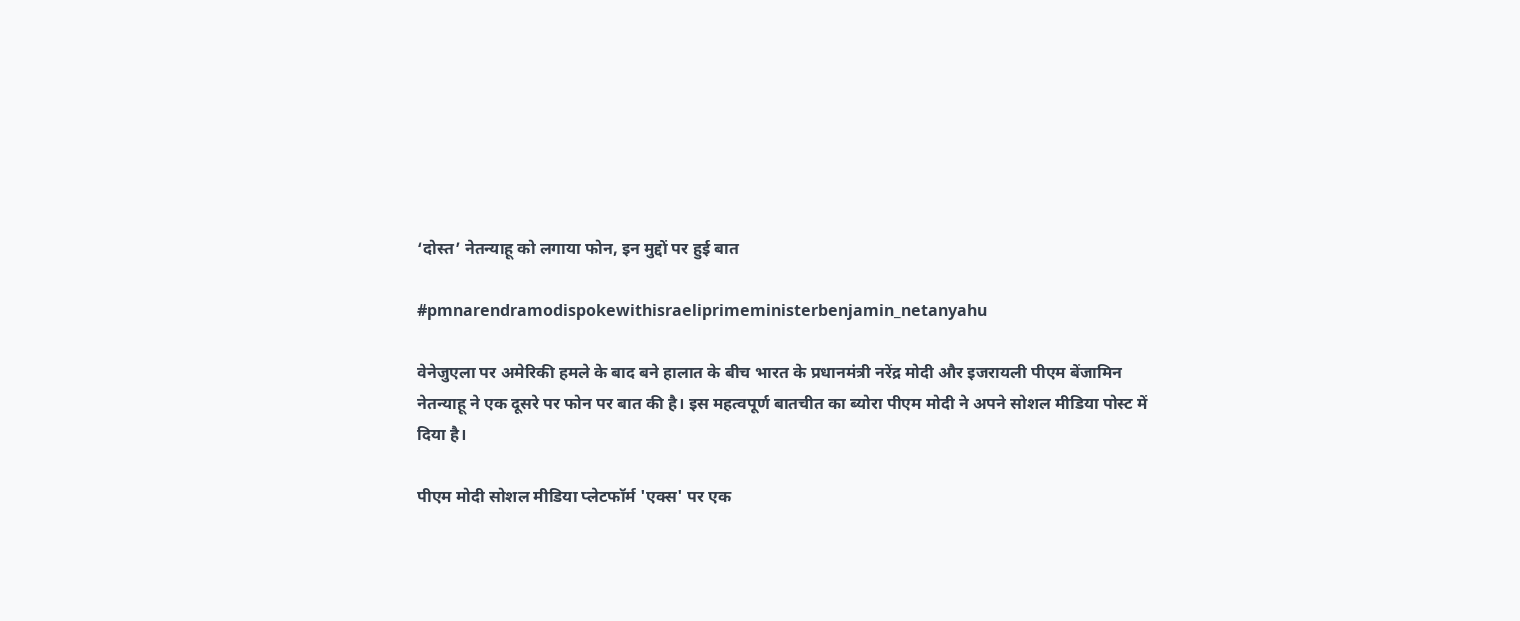‘दोस्त’ नेतन्याहू को लगाया फोन, इन मुद्दों पर हुई बात

#pmnarendramodispokewithisraeliprimeministerbenjamin_netanyahu

वेनेजुएला पर अमेरिकी हमले के बाद बने हालात के बीच भारत के प्रधानमंत्री नरेंद्र मोदी और इजरायली पीएम बेंजामिन नेतन्याहू ने एक दूसरे पर फोन पर बात की है। इस महत्वपूर्ण बातचीत का ब्योरा पीएम मोदी ने अपने सोशल मीडिया पोस्ट में दिया है।

पीएम मोदी सोशल मीडिया प्लेटफॉर्म 'एक्स' पर एक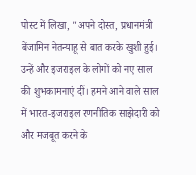पोस्ट में लिखा, "अपने दोस्त, प्रधानमंत्री बेंजामिन नेतन्याहू से बात करके खुशी हुई। उन्हें और इजराइल के लोगों को नए साल की शुभकामनाएं दीं। हमने आने वाले साल में भारत-इजराइल रणनीतिक साझेदारी को और मजबूत करने के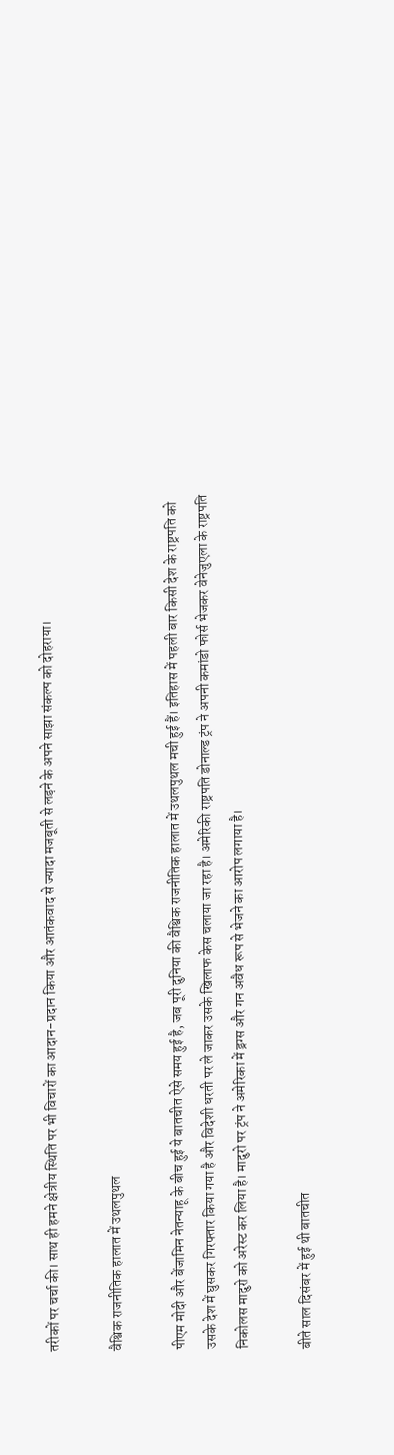तरीकों पर चर्चा की। साथ ही हमने क्षेत्रीय स्थिति पर भी विचारों का आदान-प्रदान किया और आतंकवाद से ज्यादा मजबूती से लड़ने के अपने साझा संकल्प को दोहराया।

वैश्विक राजनीतिक हालात में उथलपुथल

पीएम मोदी और बेंजामिन नेतन्याहू के बीच हुई ये बातचीत ऐसे समय हुई है, जब पूरी दुनिया की वैश्विक राजनीतिक हालात में उथलपुथल मची हुई हैं। इतिहास में पहली बार किसी देश के राष्ट्रपति को उसके देश में घुसकर गिरफ्तार किया गया है और विदेशी धरती पर ले जाकर उसके खिलाफ केस चलाया जा रहा है। अमेरिकी राष्ट्रपति डोनाल्ड ट्रंप ने अपनी कमांडो फोर्स भेजकर वेनेजुएला के राष्ट्रपति निकोलस मादुरो को अरेस्ट कर लिया है। मादुरो पर ट्रंप ने अमेरिका में ड्रग्स और गन अवैध रूप से भेजने का आरोप लगाया है।

बीते साल दिसंबर में हुई थी बातचीत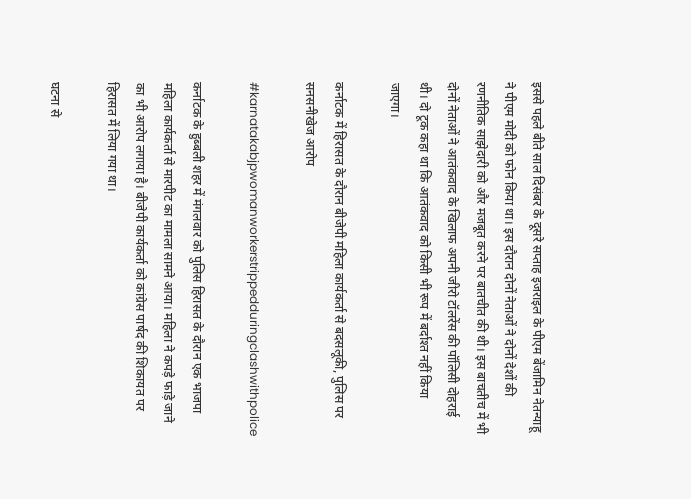इससे पहले बीते साल दिसंबर के दूसरे सप्ताह इजराइल के पीएम बेंजामिन नेतन्याहू ने पीएम मोदी को फोन किया था। इस दौरान दोनों नेताओं ने दोनों देशों की रणनीतिक साझेदारी को और मजबूत करने पर बातचीत की थी। इस बाचतीच में भी दोनों नेताओं ने आतंकवाद के खिलाफ अपनी जीरो टॉलरेंस की पॉलिसी दोहराई थी। दो टूक कहा था कि आतंकवाद को किसी भी रूप में बर्दाश्त नहीं किया जाएगा।

कर्नाटक में हिरासत के दौरान बीजेपी महिला कार्यकर्ता से बदसलूकी, पुलिस पर सनसनीखेज आरोप

#karnatakabjpwomanworkerstrippedduringclashwithpolice

कर्नाटक के हुब्बली शहर में मंगलवार को पुलिस हिरासत के दौरान एक भाजपा महिला कार्यकर्ता से मारपीट का मामला सामने आया। महिला ने कपड़े फाड़े जाने का भी आरोप लगाया है। बीजेपी कार्यकर्ता को कांग्रेस पार्षद की शिकायत पर हिरासत में लिया गया था।

घटना से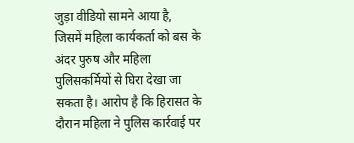जुड़ा वीडियो सामने आया है, जिसमें महिला कार्यकर्ता को बस के अंदर पुरुष और महिला पुलिसकर्मियों से घिरा देखा जा सकता है। आरोप है कि हिरासत के दौरान महिला ने पुलिस कार्रवाई पर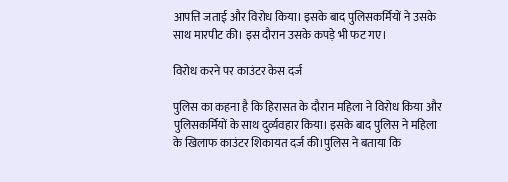आपत्ति जताई और विरोध किया। इसके बाद पुलिसकर्मियों ने उसके साथ मारपीट की। इस दौरान उसके कपड़े भी फट गए।

विरोध करने पर काउंटर केस दर्ज

पुलिस का कहना है कि हिरासत के दौरान महिला ने विरोध किया और पुलिसकर्मियों के साथ दुर्व्यवहार किया। इसके बाद पुलिस ने महिला के खिलाफ काउंटर शिकायत दर्ज की।पुलिस ने बताया कि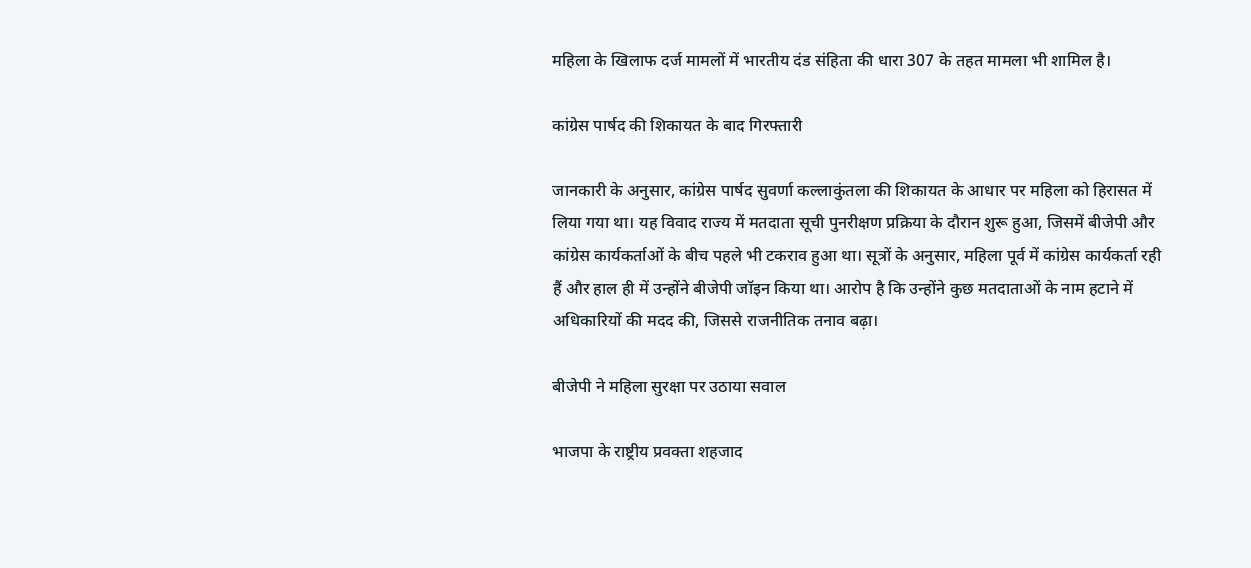महिला के खिलाफ दर्ज मामलों में भारतीय दंड संहिता की धारा 307 के तहत मामला भी शामिल है।

कांग्रेस पार्षद की शिकायत के बाद गिरफ्तारी

जानकारी के अनुसार, कांग्रेस पार्षद सुवर्णा कल्लाकुंतला की शिकायत के आधार पर महिला को हिरासत में लिया गया था। यह विवाद राज्य में मतदाता सूची पुनरीक्षण प्रक्रिया के दौरान शुरू हुआ, जिसमें बीजेपी और कांग्रेस कार्यकर्ताओं के बीच पहले भी टकराव हुआ था। सूत्रों के अनुसार, महिला पूर्व में कांग्रेस कार्यकर्ता रही हैं और हाल ही में उन्होंने बीजेपी जॉइन किया था। आरोप है कि उन्होंने कुछ मतदाताओं के नाम हटाने में अधिकारियों की मदद की, जिससे राजनीतिक तनाव बढ़ा।

बीजेपी ने महिला सुरक्षा पर उठाया सवाल

भाजपा के राष्ट्रीय प्रवक्ता शहजाद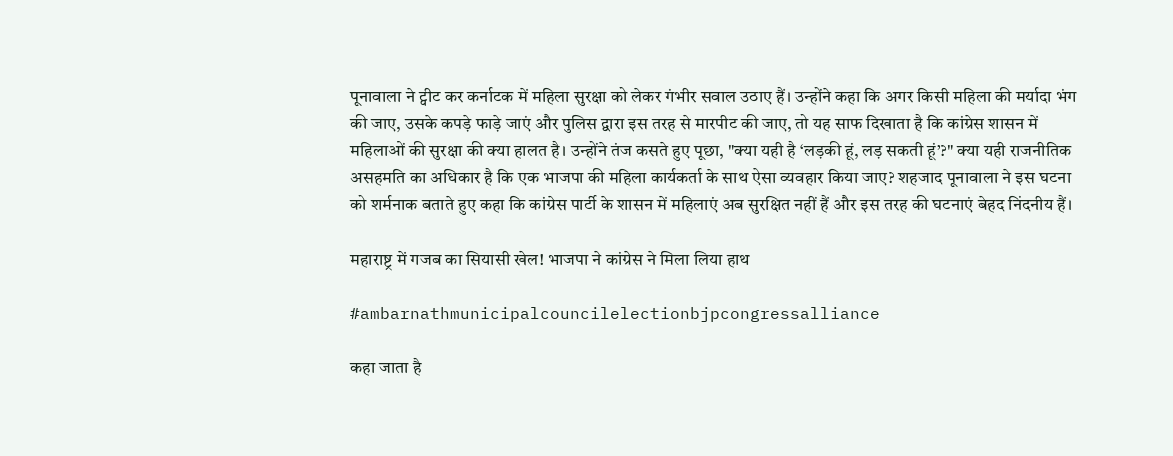पूनावाला ने ट्वीट कर कर्नाटक में महिला सुरक्षा को लेकर गंभीर सवाल उठाए हैं। उन्होंने कहा कि अगर किसी महिला की मर्यादा भंग की जाए, उसके कपड़े फाड़े जाएं और पुलिस द्वारा इस तरह से मारपीट की जाए, तो यह साफ दिखाता है कि कांग्रेस शासन में महिलाओं की सुरक्षा की क्या हालत है। उन्होंने तंज कसते हुए पूछा, "क्या यही है ‘लड़की हूं, लड़ सकती हूं’?" क्या यही राजनीतिक असहमति का अधिकार है कि एक भाजपा की महिला कार्यकर्ता के साथ ऐसा व्यवहार किया जाए? शहजाद पूनावाला ने इस घटना को शर्मनाक बताते हुए कहा कि कांग्रेस पार्टी के शासन में महिलाएं अब सुरक्षित नहीं हैं और इस तरह की घटनाएं बेहद निंदनीय हैं।

महाराष्ट्र में गजब का सियासी खेल! भाजपा ने कांग्रेस ने मिला लिया हाथ

#ambarnathmunicipalcouncilelectionbjpcongressalliance

कहा जाता है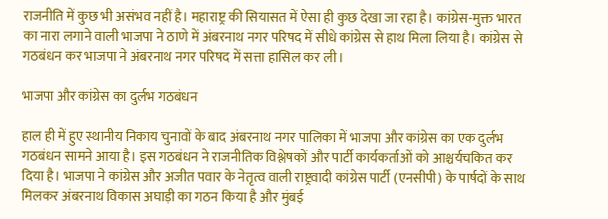राजनीति में कुछ भी असंभव नहीं है। महाराष्ट्र की सियासत में ऐसा ही कुछ देखा जा रहा है। कांग्रेस-मुक्त भारत का नारा लगाने वाली भाजपा ने ठाणे में अंबरनाथ नगर परिषद में सीधे कांग्रेस से हाथ मिला लिया है। कांग्रेस से गठबंधन कर भाजपा ने अंबरनाथ नगर परिषद में सत्ता हासिल कर ली।

भाजपा और कांग्रेस का दुर्लभ गठबंधन

हाल ही में हुए स्थानीय निकाय चुनावों के बाद अंबरनाथ नगर पालिका में भाजपा और कांग्रेस का एक दुर्लभ गठबंधन सामने आया है। इस गठबंधन ने राजनीतिक विश्लेषकों और पार्टी कार्यकर्ताओं को आश्चर्यचकित कर दिया है। भाजपा ने कांग्रेस और अजीत पवार के नेतृत्व वाली राष्ट्रवादी कांग्रेस पार्टी (एनसीपी) के पार्षदों के साथ मिलकर अंबरनाथ विकास अघाड़ी का गठन किया है और मुंबई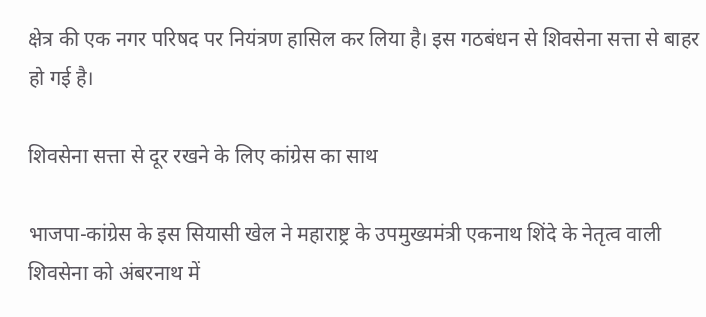क्षेत्र की एक नगर परिषद पर नियंत्रण हासिल कर लिया है। इस गठबंधन से शिवसेना सत्ता से बाहर हो गई है।

शिवसेना सत्ता से दूर रखने के लिए कांग्रेस का साथ

भाजपा-कांग्रेस के इस सियासी खेल ने महाराष्ट्र के उपमुख्यमंत्री एकनाथ शिंदे के नेतृत्व वाली शिवसेना को अंबरनाथ में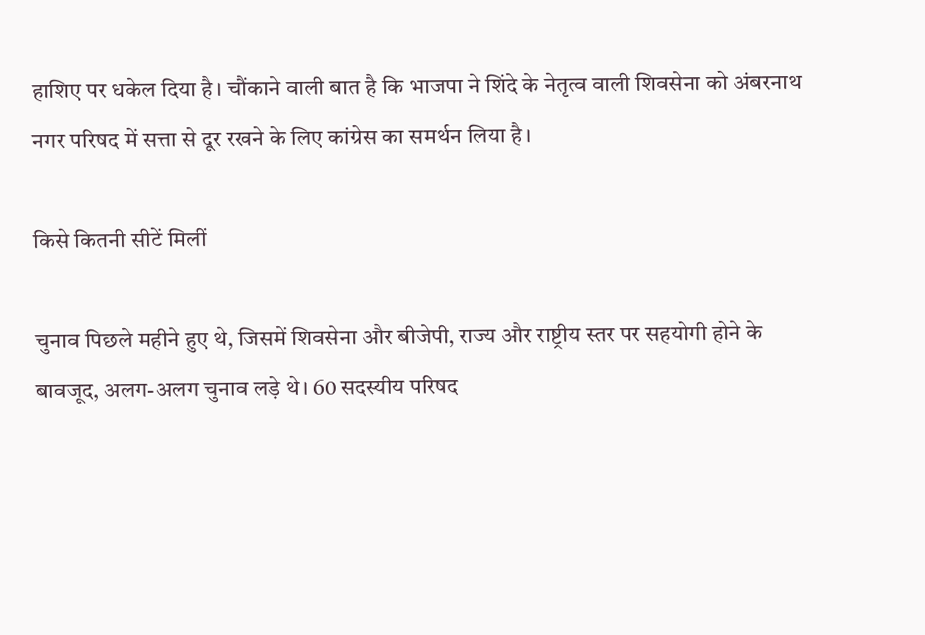हाशिए पर धकेल दिया है। चौंकाने वाली बात है कि भाजपा ने शिंदे के नेतृत्व वाली शिवसेना को अंबरनाथ नगर परिषद में सत्ता से दूर रखने के लिए कांग्रेस का समर्थन लिया है।

किसे कितनी सीटें मिलीं

चुनाव पिछले महीने हुए थे, जिसमें शिवसेना और बीजेपी, राज्य और राष्ट्रीय स्तर पर सहयोगी होने के बावजूद, अलग-अलग चुनाव लड़े थे। 60 सदस्यीय परिषद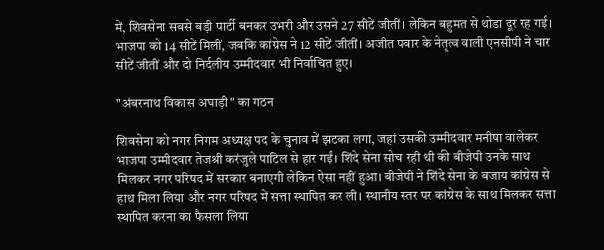में, शिवसेना सबसे बड़ी पार्टी बनकर उभरी और उसने 27 सीटें जीतीं। लेकिन बहुमत से थोडा दूर रह गई। भाजपा को 14 सीटें मिलीं, जबकि कांग्रेस ने 12 सीटें जीतीं। अजीत पवार के नेतृत्व वाली एनसीपी ने चार सीटें जीतीं और दो निर्दलीय उम्मीदवार भी निर्वाचित हुए।

"अंबरनाथ विकास अघाड़ी" का गठन

शिवसेना को नगर निगम अध्यक्ष पद के चुनाव में झटका लगा, जहां उसकी उम्मीदवार मनीषा वालेकर भाजपा उम्मीदवार तेजश्री करंजुले पाटिल से हार गईं। शिंदे सेना सोच रही थी की बीजेपी उनके साथ मिलकर नगर परिषद में सरकार बनाएगी लेकिन ऐसा नहीं हुआ। बीजेपी ने शिंदे सेना के बजाय कांग्रेस से हाथ मिला लिया और नगर परिषद में सत्ता स्थापित कर ली। स्थानीय स्तर पर कांग्रेस के साथ मिलकर सत्ता स्थापित करना का फैसला लिया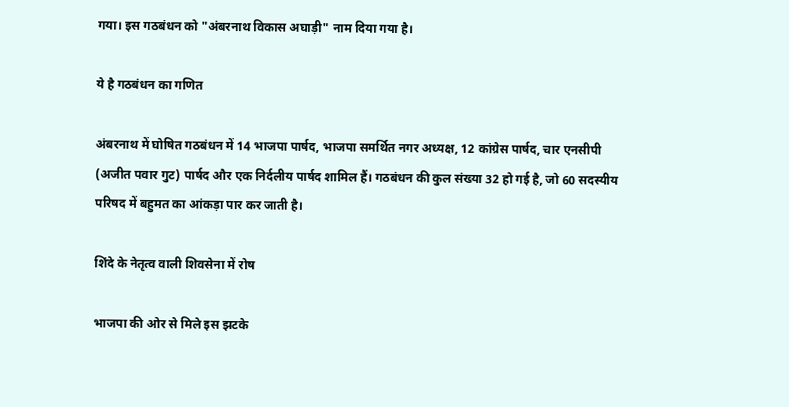गया। इस गठबंधन को "अंबरनाथ विकास अघाड़ी" नाम दिया गया है।

ये है गठबंधन का गणित

अंबरनाथ में घोषित गठबंधन में 14 भाजपा पार्षद, भाजपा समर्थित नगर अध्यक्ष, 12 कांग्रेस पार्षद, चार एनसीपी (अजीत पवार गुट) पार्षद और एक निर्दलीय पार्षद शामिल हैं। गठबंधन की कुल संख्या 32 हो गई है, जो 60 सदस्यीय परिषद में बहुमत का आंकड़ा पार कर जाती है।

शिंदे के नेतृत्व वाली शिवसेना में रोष

भाजपा की ओर से मिले इस झटके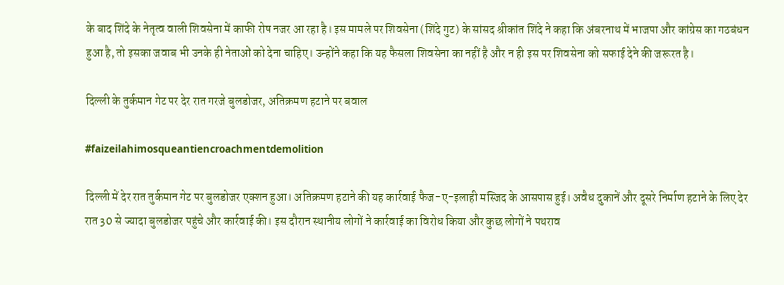के बाद शिंदे के नेतृत्व वाली शिवसेना में काफी रोष नजर आ रहा है। इस मामले पर शिवसेना (शिंदे गुट) के सांसद श्रीकांत शिंदे ने कहा कि अंबरनाथ में भाजपा और कांग्रेस का गठबंधन हुआ है, तो इसका जवाब भी उनके ही नेताओं को देना चाहिए। उन्होंने कहा कि यह फैसला शिवसेना का नहीं है और न ही इस पर शिवसेना को सफाई देने की जरूरत है।

दिल्ली के तुर्कमान गेट पर देर रात गरजे बुलडोजर, अतिक्रमण हटाने पर बवाल

#faizeilahimosqueantiencroachmentdemolition

दिल्ली में देर रात तुर्कमान गेट पर बुलडोजर एक्शन हुआ। अतिक्रमण हटाने की यह कार्रवाई फैज-ए-इलाही मस्जिद के आसपास हुई। अवैध दुकानें और दूसरे निर्माण हटाने के लिए देर रात 30 से ज्यादा बुलडोजर पहुंचे और कार्रवाई की। इस दौरान स्थानीय लोगों ने कार्रवाई का विरोध किया और कुछ लोगों ने पथराव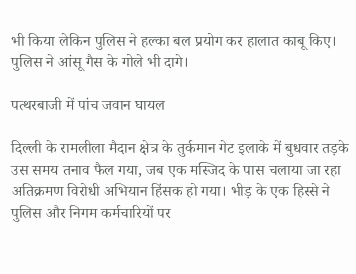भी किया लेकिन पुलिस ने हल्का बल प्रयोग कर हालात काबू किए। पुलिस ने आंसू गैस के गोले भी दागे।

पत्थरबाजी में पांच जवान घायल

दिल्ली के रामलीला मैदान क्षेत्र के तुर्कमान गेट इलाके में बुधवार तड़के उस समय तनाव फैल गया, जब एक मस्जिद के पास चलाया जा रहा अतिक्रमण विरोधी अभियान हिंसक हो गया। भीड़ के एक हिस्से ने पुलिस और निगम कर्मचारियों पर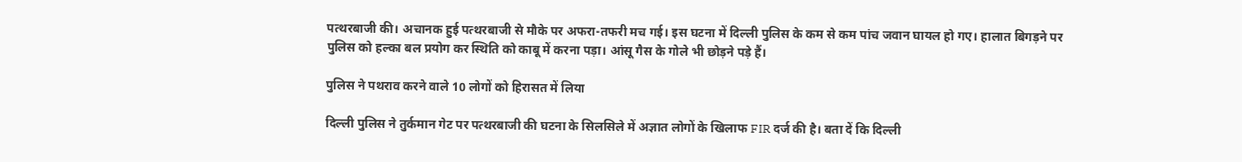पत्थरबाजी की। अचानक हुई पत्थरबाजी से मौके पर अफरा-तफरी मच गई। इस घटना में दिल्ली पुलिस के कम से कम पांच जवान घायल हो गए। हालात बिगड़ने पर पुलिस को हल्का बल प्रयोग कर स्थिति को काबू में करना पड़ा। आंसू गैस के गोले भी छोड़ने पड़े हैं।

पुलिस ने पथराव करने वाले 10 लोगों को हिरासत में लिया

दिल्ली पुलिस ने तुर्कमान गेट पर पत्थरबाजी की घटना के सिलसिले में अज्ञात लोगों के खिलाफ FIR दर्ज की है। बता दें कि दिल्ली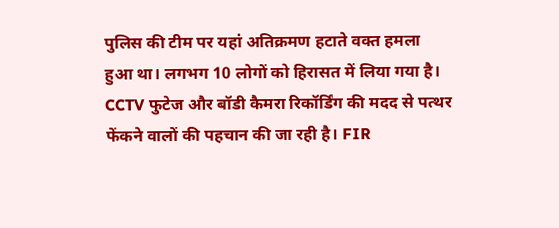पुलिस की टीम पर यहां अतिक्रमण हटाते वक्त हमला हुआ था। लगभग 10 लोगों को हिरासत में लिया गया है। CCTV फुटेज और बॉडी कैमरा रिकॉर्डिंग की मदद से पत्थर फेंकने वालों की पहचान की जा रही है। FIR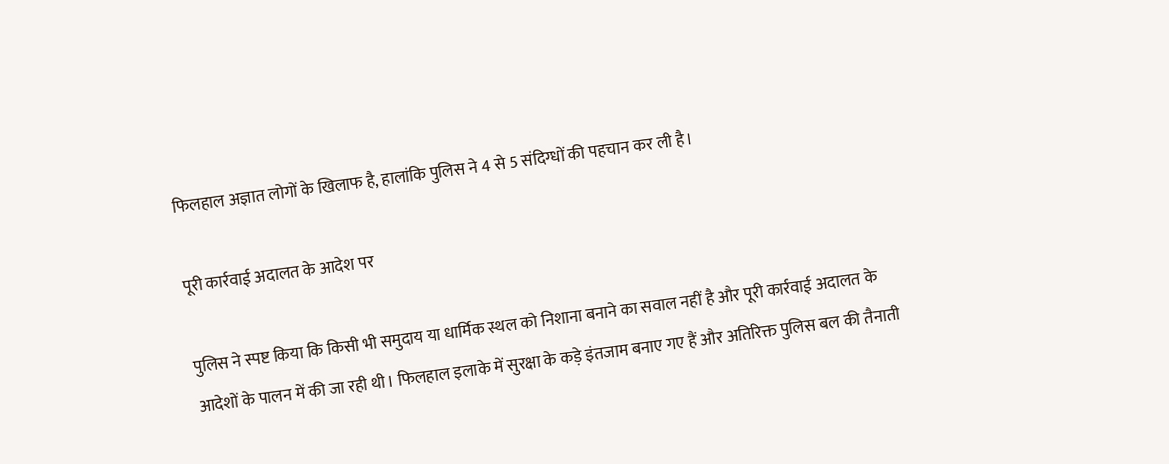फिलहाल अज्ञात लोगों के खिलाफ है, हालांकि पुलिस ने 4 से 5 संदिग्धों की पहचान कर ली है।

पूरी कार्रवाई अदालत के आदेश पर

पुलिस ने स्पष्ट किया कि किसी भी समुदाय या धार्मिक स्थल को निशाना बनाने का सवाल नहीं है और पूरी कार्रवाई अदालत के आदेशों के पालन में की जा रही थी। फिलहाल इलाके में सुरक्षा के कड़े इंतजाम बनाए गए हैं और अतिरिक्त पुलिस बल की तैनाती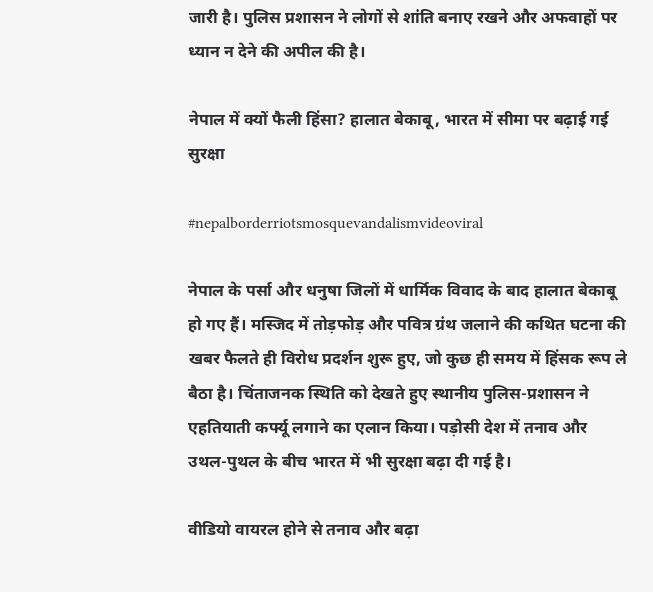जारी है। पुलिस प्रशासन ने लोगों से शांति बनाए रखने और अफवाहों पर ध्यान न देने की अपील की है।

नेपाल में क्यों फैली हिंसा? हालात बेकाबू, भारत में सीमा पर बढ़ाई गई सुरक्षा

#nepalborderriotsmosquevandalismvideoviral

नेपाल के पर्सा और धनुषा जिलों में धार्मिक विवाद के बाद हालात बेकाबू हो गए हैं। मस्जिद में तोड़फोड़ और पवित्र ग्रंथ जलाने की कथित घटना की खबर फैलते ही विरोध प्रदर्शन शुरू हुए, जो कुछ ही समय में हिंसक रूप ले बैठा है। चिंताजनक स्थिति को देखते हुए स्थानीय पुलिस-प्रशासन ने एहतियाती कर्फ्यू लगाने का एलान किया। पड़ोसी देश में तनाव और उथल-पुथल के बीच भारत में भी सुरक्षा बढ़ा दी गई है।

वीडियो वायरल होने से तनाव और बढ़ा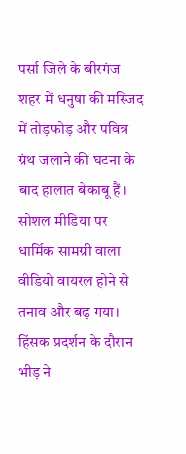पर्सा जिले के बीरगंज शहर में धनुषा की मस्जिद में तोड़फोड़ और पवित्र ग्रंथ जलाने की घटना के बाद हालात बेकाबू हैं। सोशल मीडिया पर धार्मिक सामग्री वाला वीडियो वायरल होने से तनाव और बढ़ गया। हिंसक प्रदर्शन के दौरान भीड़ ने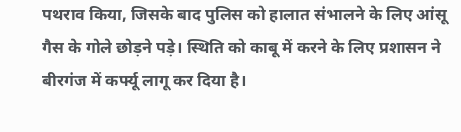पथराव किया, जिसके बाद पुलिस को हालात संभालने के लिए आंसू गैस के गोले छोड़ने पड़े। स्थिति को काबू में करने के लिए प्रशासन ने बीरगंज में कर्फ्यू लागू कर दिया है।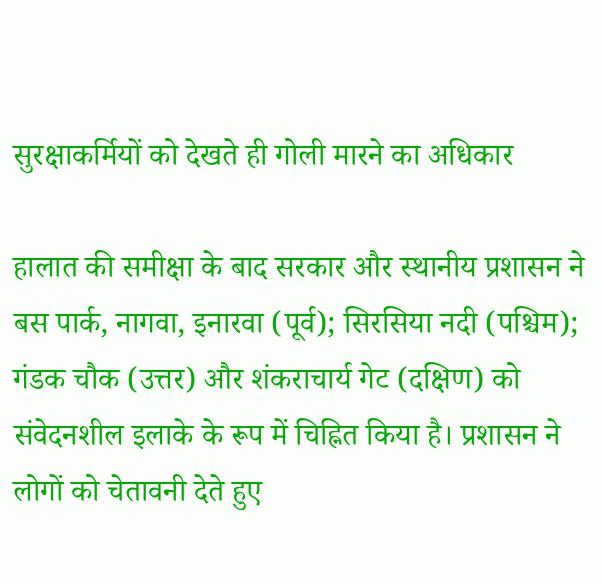सुरक्षाकर्मियों को देखते ही गोली मारने का अधिकार

हालात की समीक्षा के बाद सरकार और स्थानीय प्रशासन ने बस पार्क, नागवा, इनारवा (पूर्व); सिरसिया नदी (पश्चिम); गंडक चौक (उत्तर) और शंकराचार्य गेट (दक्षिण) को संवेदनशील इलाके के रूप में चिह्नित किया है। प्रशासन ने लोगों को चेतावनी देते हुए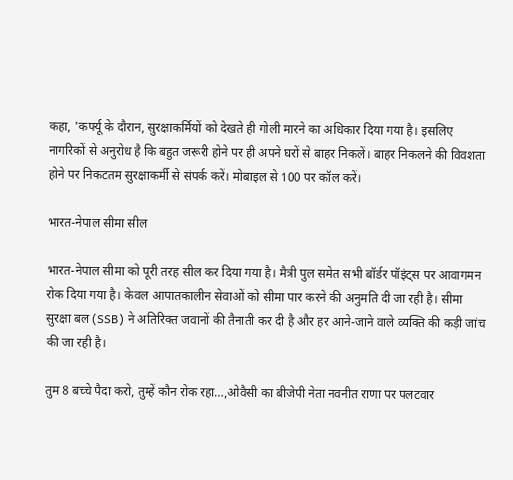कहा, 'कर्फ्यू के दौरान, सुरक्षाकर्मियों को देखते ही गोली मारने का अधिकार दिया गया है। इसलिए नागरिकों से अनुरोध है कि बहुत जरूरी होने पर ही अपने घरों से बाहर निकलें। बाहर निकलने की विवशता होने पर निकटतम सुरक्षाकर्मी से संपर्क करें। मोबाइल से 100 पर कॉल करें।

भारत-नेपाल सीमा सील

भारत-नेपाल सीमा को पूरी तरह सील कर दिया गया है। मैत्री पुल समेत सभी बॉर्डर पॉइंट्स पर आवागमन रोक दिया गया है। केवल आपातकालीन सेवाओं को सीमा पार करने की अनुमति दी जा रही है। सीमा सुरक्षा बल (SSB) ने अतिरिक्त जवानों की तैनाती कर दी है और हर आने-जाने वाले व्यक्ति की कड़ी जांच की जा रही है।

तुम 8 बच्चे पैदा करो, तुम्हें कौन रोक रहा…,ओवैसी का बीजेपी नेता नवनीत राणा पर पलटवार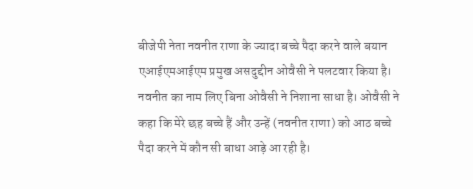बीजेपी नेता नवनीत राणा के ज्यादा बच्चे पैदा करने वाले बयान एआईएमआईएम प्रमुख असदुद्दीन ओवैसी ने पलटवार किया है। नवनीत का नाम लिए बिना ओवैसी ने निशाना साधा है। ओवैसी ने कहा कि मेरे छह बच्चे हैं और उन्हें (नवनीत राणा) को आठ बच्चे पैदा करने में कौन सी बाधा आड़े आ रही है।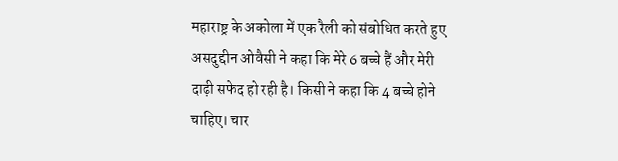महाराष्ट्र के अकोला में एक रैली को संबोधित करते हुए असदुद्दीन ओवैसी ने कहा कि मेरे 6 बच्चे हैं और मेरी दाढ़ी सफेद हो रही है। किसी ने कहा कि 4 बच्चे होने चाहिए। चार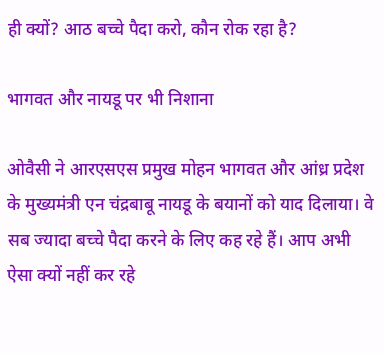ही क्यों? आठ बच्चे पैदा करो, कौन रोक रहा है?

भागवत और नायडू पर भी निशाना

ओवैसी ने आरएसएस प्रमुख मोहन भागवत और आंध्र प्रदेश के मुख्यमंत्री एन चंद्रबाबू नायडू के बयानों को याद दिलाया। वे सब ज्यादा बच्चे पैदा करने के लिए कह रहे हैं। आप अभी ऐसा क्यों नहीं कर रहे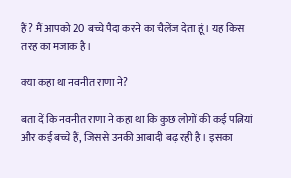हैं? मैं आपको 20 बच्चे पैदा करने का चैलेंज देता हूं। यह किस तरह का मजाक है।

क्या कहा था नवनीत राणा ने?

बता दें कि नवनीत राणा ने कहा था कि कुछ लोगों की कई पत्नियां और कई बच्चे हैं, जिससे उनकी आबादी बढ़ रही है। इसका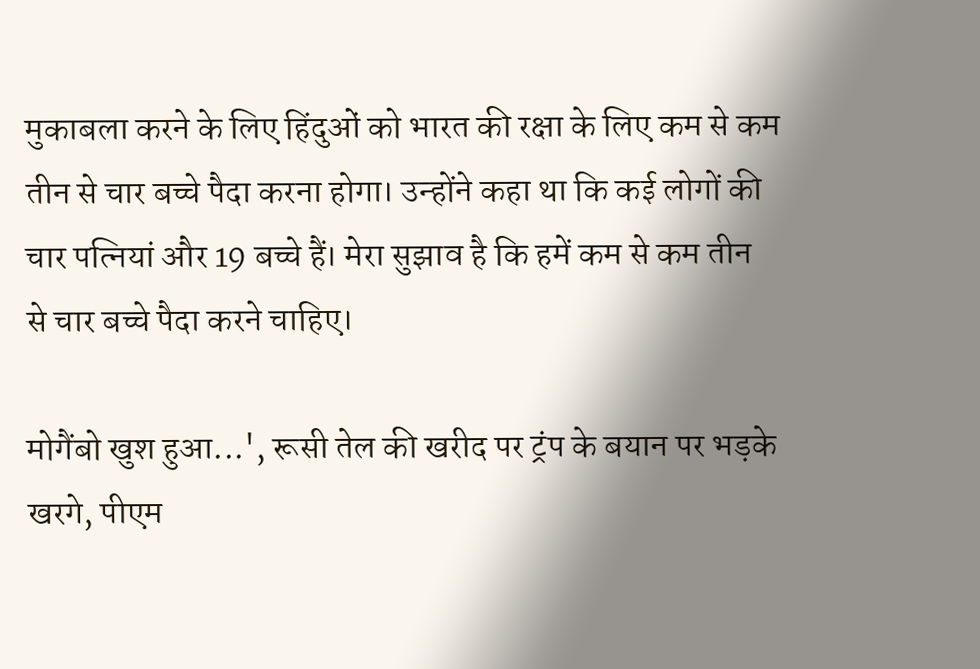मुकाबला करने के लिए हिंदुओं को भारत की रक्षा के लिए कम से कम तीन से चार बच्चे पैदा करना होगा। उन्होंने कहा था कि कई लोगों की चार पत्नियां और 19 बच्चे हैं। मेरा सुझाव है कि हमें कम से कम तीन से चार बच्चे पैदा करने चाहिए।

मोगैंबो खुश हुआ...', रूसी तेल की खरीद पर ट्रंप के बयान पर भड़के खरगे, पीएम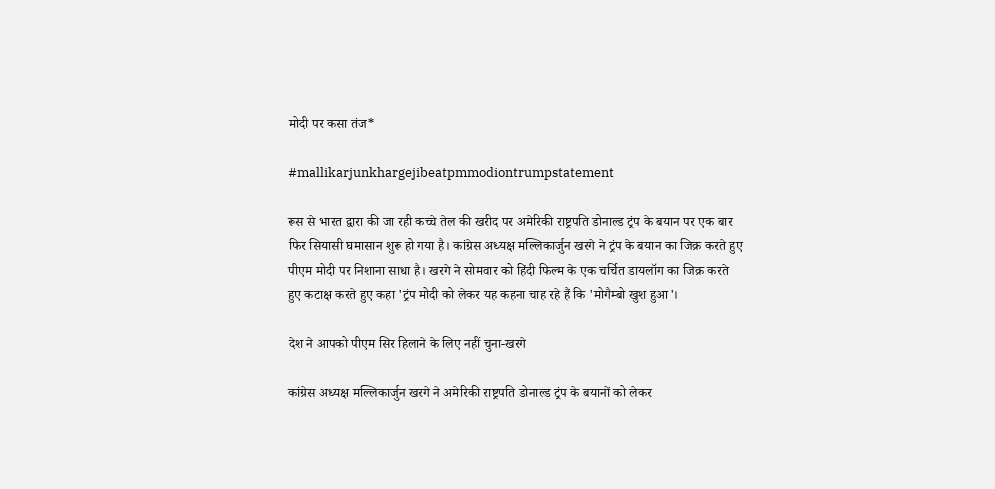मोदी पर कसा तंज*

#mallikarjunkhargejibeatpmmodiontrumpstatement

रूस से भारत द्वारा की जा रही कच्चे तेल की खरीद पर अमेरिकी राष्ट्रपति डोनाल्ड ट्रंप के बयान पर एक बार फिर सियासी घमासान शुरू हो गया है। कांग्रेस अध्यक्ष मल्लिकार्जुन खरगे ने ट्रंप के बयान का जिक्र करते हुए पीएम मोदी पर निशाना साधा है। खरगे ने सोमवार को हिंदी फिल्म के एक चर्चित डायलॉग का जिक्र करते हुए कटाक्ष करते हुए कहा 'ट्रंप मोदी को लेकर यह कहना चाह रहे हैं कि 'मोगैम्बो खुश हुआ'।

देश ने आपको पीएम सिर हिलाने के लिए नहीं चुना-खरगे

कांग्रेस अध्यक्ष मल्लिकार्जुन खरगे ने अमेरिकी राष्ट्रपति डोनाल्ड ट्रंप के बयानों को लेकर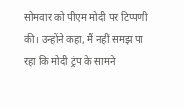सोमवार को पीएम मोदी पर टिप्पणी की। उन्होंने कहा, मैं नहीं समझ पा रहा कि मोदी ट्रंप के सामने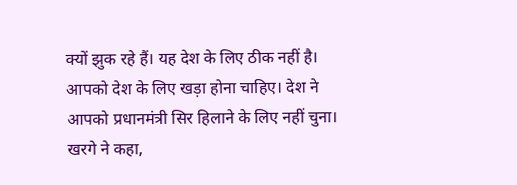क्यों झुक रहे हैं। यह देश के लिए ठीक नहीं है। आपको देश के लिए खड़ा होना चाहिए। देश ने आपको प्रधानमंत्री सिर हिलाने के लिए नहीं चुना। खरगे ने कहा,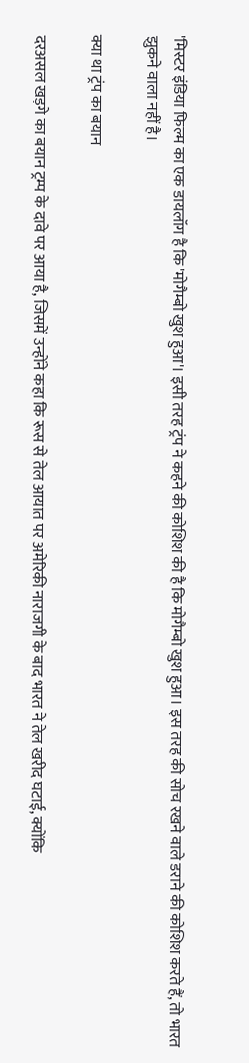'मिस्टर इंडिया फिल्म का एक डायलॉग है कि 'मोगैम्बो खुश हुआ'। इसी तरह ट्रंप ने कहने की कोशिश की है कि मोगैम्बो खुश हुआ। इस तरह की सोच रखने वाले डराने की कोशिश करते हैं, तो भारत झुकने वाला नहीं है।

क्या था ट्रंप का बयान

दरअसल खड़गे का बयान ट्रम्प के दावे पर आया है, जिसमें उन्होंने कहा कि रूस से तेल आयात पर अमेरिकी नाराजगी के बाद भारत ने तेल खरीद घटाई, क्योंकि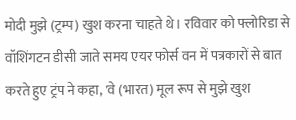मोदी मुझे (ट्रम्प) खुश करना चाहते थे। रविवार को फ्लोरिडा से वॉशिंगटन डीसी जाते समय एयर फोर्स वन में पत्रकारों से बात करते हुए ट्रंप ने कहा, 'वे (भारत) मूल रूप से मुझे खुश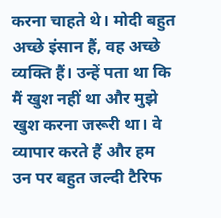करना चाहते थे। मोदी बहुत अच्छे इंसान हैं, वह अच्छे व्यक्ति हैं। उन्हें पता था कि मैं खुश नहीं था और मुझे खुश करना जरूरी था। वे व्यापार करते हैं और हम उन पर बहुत जल्दी टैरिफ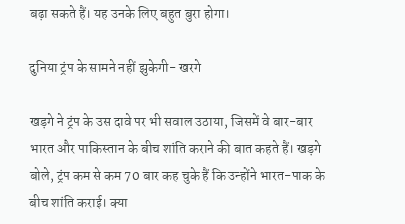बढ़ा सकते हैं। यह उनके लिए बहुत बुरा होगा।

दुनिया ट्रंप के सामने नहीं झुकेगी- खरगे

खड़गे ने ट्रंप के उस दावे पर भी सवाल उठाया, जिसमें वे बार-बार भारत और पाकिस्तान के बीच शांति कराने की बात कहते हैं। खड़गे बोले, ट्रंप कम से कम 70 बार कह चुके हैं कि उन्होंने भारत-पाक के बीच शांति कराई। क्या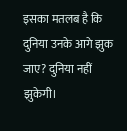इसका मतलब है कि दुनिया उनके आगे झुक जाए? दुनिया नहीं झुकेगी।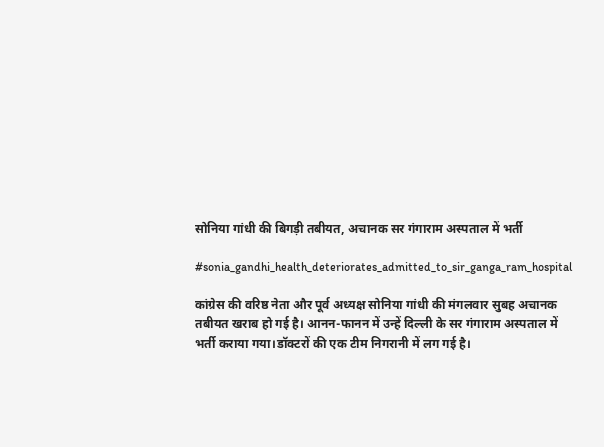सोनिया गांधी की बिगड़ी तबीयत, अचानक सर गंगाराम अस्पताल में भर्ती

#sonia_gandhi_health_deteriorates_admitted_to_sir_ganga_ram_hospital

कांग्रेस की वरिष्ठ नेता और पूर्व अध्यक्ष सोनिया गांधी की मंगलवार सुबह अचानक तबीयत खराब हो गई है। आनन-फानन में उन्हें दिल्ली के सर गंगाराम अस्पताल में भर्ती कराया गया।डॉक्टरों की एक टीम निगरानी में लग गई है।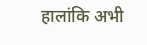हालांकि अभी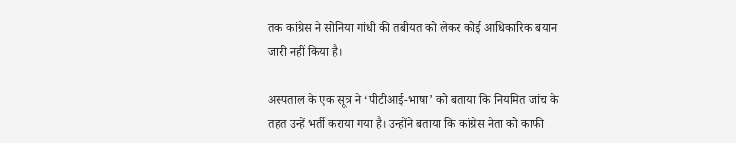तक कांग्रेस ने सोनिया गांधी की तबीयत को लेकर कोई आधिकारिक बयान जारी नहीं किया है।

अस्पताल के एक सूत्र ने ‘पीटीआई-भाषा’ को बताया कि नियमित जांच के तहत उन्हें भर्ती कराया गया है। उन्होंने बताया कि कांग्रेस नेता को काफी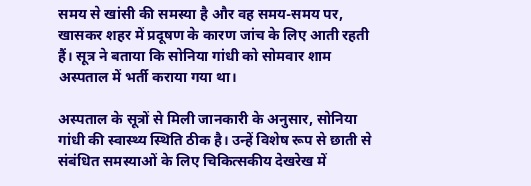समय से खांसी की समस्या है और वह समय-समय पर, खासकर शहर में प्रदूषण के कारण जांच के लिए आती रहती हैं। सूत्र ने बताया कि सोनिया गांधी को सोमवार शाम अस्पताल में भर्ती कराया गया था।

अस्पताल के सूत्रों से मिली जानकारी के अनुसार, सोनिया गांधी की स्वास्थ्य स्थिति ठीक है। उन्हें विशेष रूप से छाती से संबंधित समस्याओं के लिए चिकित्सकीय देखरेख में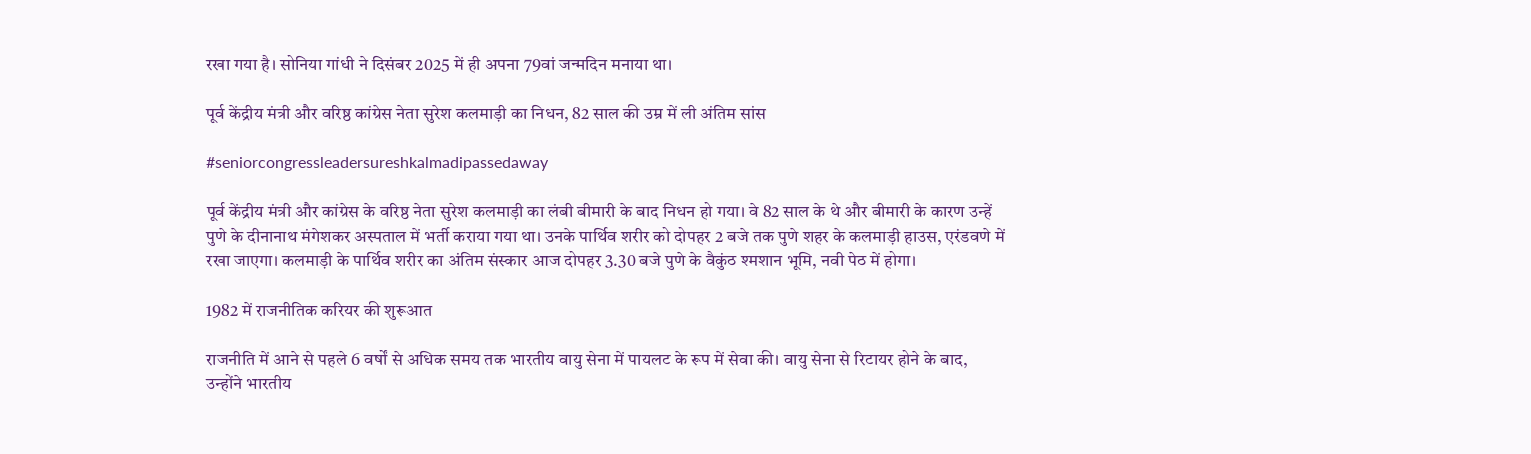रखा गया है। सोनिया गांधी ने दिसंबर 2025 में ही अपना 79वां जन्मदिन मनाया था।

पूर्व केंद्रीय मंत्री और वरिष्ठ कांग्रेस नेता सुरेश कलमाड़ी का निधन, 82 साल की उम्र में ली अंतिम सांस

#seniorcongressleadersureshkalmadipassedaway

पूर्व केंद्रीय मंत्री और कांग्रेस के वरिष्ठ नेता सुरेश कलमाड़ी का लंबी बीमारी के बाद निधन हो गया। वे 82 साल के थे और बीमारी के कारण उन्हें पुणे के दीनानाथ मंगेशकर अस्पताल में भर्ती कराया गया था। उनके पार्थिव शरीर को दोपहर 2 बजे तक पुणे शहर के कलमाड़ी हाउस, एरंडवणे में रखा जाएगा। कलमाड़ी के पार्थिव शरीर का अंतिम संस्कार आज दोपहर 3.30 बजे पुणे के वैकुंठ श्मशान भूमि, नवी पेठ में होगा।

1982 में राजनीतिक करियर की शुरूआत

राजनीति में आने से पहले 6 वर्षों से अधिक समय तक भारतीय वायु सेना में पायलट के रूप में सेवा की। वायु सेना से रिटायर होने के बाद, उन्होंने भारतीय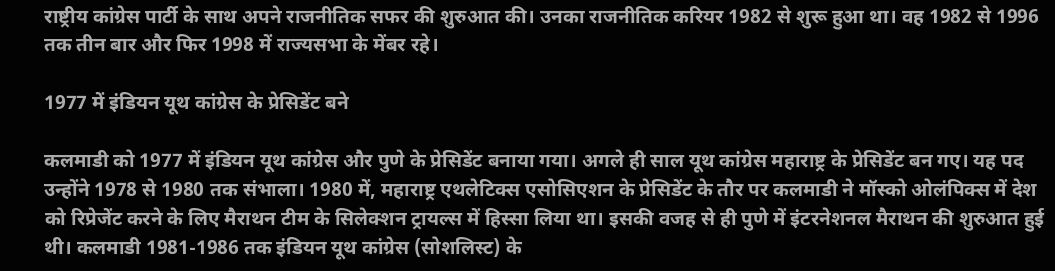राष्ट्रीय कांग्रेस पार्टी के साथ अपने राजनीतिक सफर की शुरुआत की। उनका राजनीतिक करियर 1982 से शुरू हुआ था। वह 1982 से 1996 तक तीन बार और फिर 1998 में राज्यसभा के मेंबर रहे।

1977 में इंडियन यूथ कांग्रेस के प्रेसिडेंट बने

कलमाडी को 1977 में इंडियन यूथ कांग्रेस और पुणे के प्रेसिडेंट बनाया गया। अगले ही साल यूथ कांग्रेस महाराष्ट्र के प्रेसिडेंट बन गए। यह पद उन्होंने 1978 से 1980 तक संभाला। 1980 में, महाराष्ट्र एथलेटिक्स एसोसिएशन के प्रेसिडेंट के तौर पर कलमाडी ने मॉस्को ओलंपिक्स में देश को रिप्रेजेंट करने के लिए मैराथन टीम के सिलेक्शन ट्रायल्स में हिस्सा लिया था। इसकी वजह से ही पुणे में इंटरनेशनल मैराथन की शुरुआत हुई थी। कलमाडी 1981-1986 तक इंडियन यूथ कांग्रेस (सोशलिस्ट) के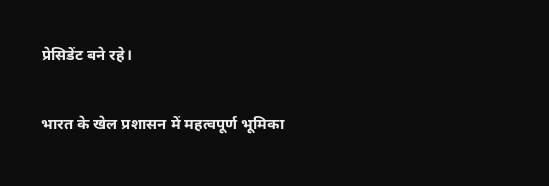प्रेसिडेंट बने रहे।

भारत के खेल प्रशासन में महत्वपूर्ण भूमिका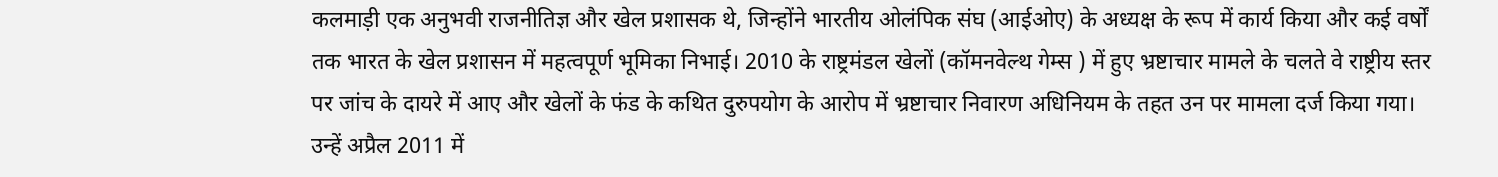कलमाड़ी एक अनुभवी राजनीतिज्ञ और खेल प्रशासक थे, जिन्होंने भारतीय ओलंपिक संघ (आईओए) के अध्यक्ष के रूप में कार्य किया और कई वर्षों तक भारत के खेल प्रशासन में महत्वपूर्ण भूमिका निभाई। 2010 के राष्ट्रमंडल खेलों (कॉमनवेल्थ गेम्स ) में हुए भ्रष्टाचार मामले के चलते वे राष्ट्रीय स्तर पर जांच के दायरे में आए और खेलों के फंड के कथित दुरुपयोग के आरोप में भ्रष्टाचार निवारण अधिनियम के तहत उन पर मामला दर्ज किया गया। उन्हें अप्रैल 2011 में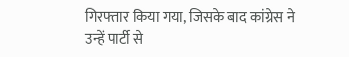गिरफ्तार किया गया, जिसके बाद कांग्रेस ने उन्हें पार्टी से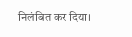निलंबित कर दिया।